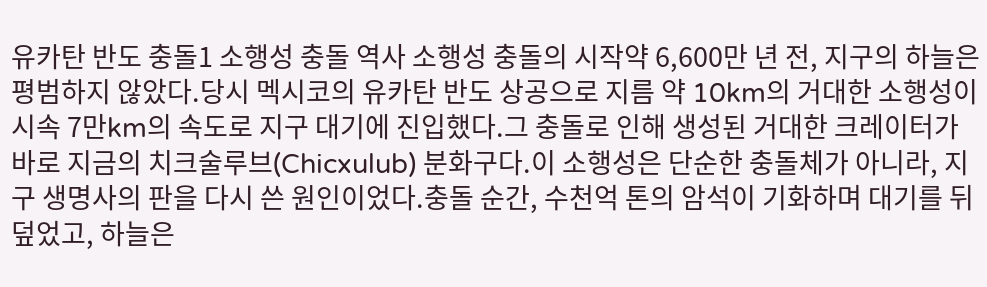유카탄 반도 충돌1 소행성 충돌 역사 소행성 충돌의 시작약 6,600만 년 전, 지구의 하늘은 평범하지 않았다.당시 멕시코의 유카탄 반도 상공으로 지름 약 10km의 거대한 소행성이 시속 7만km의 속도로 지구 대기에 진입했다.그 충돌로 인해 생성된 거대한 크레이터가 바로 지금의 치크술루브(Chicxulub) 분화구다.이 소행성은 단순한 충돌체가 아니라, 지구 생명사의 판을 다시 쓴 원인이었다.충돌 순간, 수천억 톤의 암석이 기화하며 대기를 뒤덮었고, 하늘은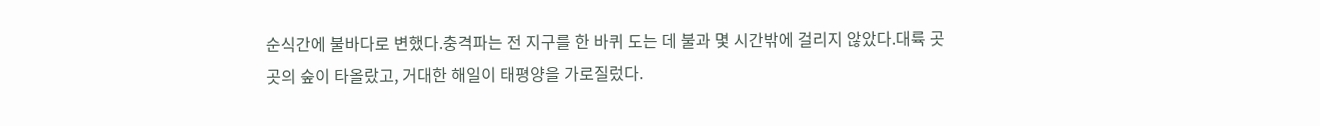순식간에 불바다로 변했다.충격파는 전 지구를 한 바퀴 도는 데 불과 몇 시간밖에 걸리지 않았다.대륙 곳곳의 숲이 타올랐고, 거대한 해일이 태평양을 가로질렀다.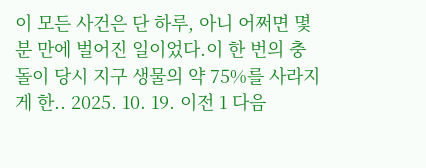이 모든 사건은 단 하루, 아니 어쩌면 몇 분 만에 벌어진 일이었다.이 한 번의 충돌이 당시 지구 생물의 약 75%를 사라지게 한.. 2025. 10. 19. 이전 1 다음